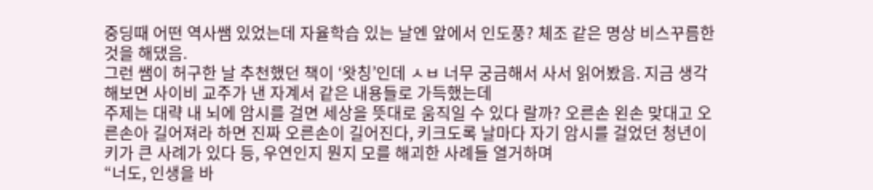중딩때 어떤 역사쌤 있었는데 자율학습 있는 날엔 앞에서 인도풍? 체조 같은 명상 비스꾸름한 것을 해댔음.
그런 쌤이 허구한 날 추천했던 책이 ‘왓칭’인데 ㅅㅂ 너무 궁금해서 사서 읽어봤음. 지금 생각해보면 사이비 교주가 낸 자계서 같은 내용들로 가득했는데
주제는 대략 내 뇌에 암시를 걸면 세상을 뜻대로 움직일 수 있다 랄까? 오른손 왼손 맞대고 오른손아 길어져라 하면 진짜 오른손이 길어진다, 키크도록 날마다 자기 암시를 걸었던 청년이 키가 큰 사례가 있다 등, 우연인지 뭔지 모를 해괴한 사례들 열거하며
“너도, 인생을 바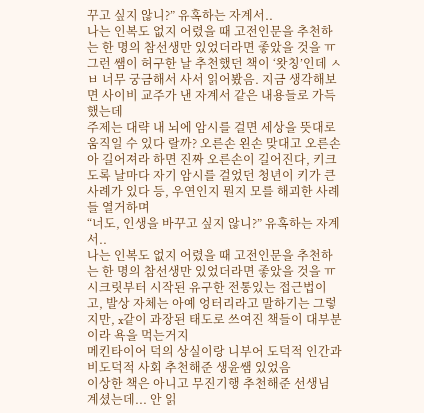꾸고 싶지 않니?” 유혹하는 자계서..
나는 인복도 없지 어렸을 때 고전인문을 추천하는 한 명의 참선생만 있었더라면 좋았을 것을 ㅠ
그런 쌤이 허구한 날 추천했던 책이 ‘왓칭’인데 ㅅㅂ 너무 궁금해서 사서 읽어봤음. 지금 생각해보면 사이비 교주가 낸 자계서 같은 내용들로 가득했는데
주제는 대략 내 뇌에 암시를 걸면 세상을 뜻대로 움직일 수 있다 랄까? 오른손 왼손 맞대고 오른손아 길어져라 하면 진짜 오른손이 길어진다, 키크도록 날마다 자기 암시를 걸었던 청년이 키가 큰 사례가 있다 등, 우연인지 뭔지 모를 해괴한 사례들 열거하며
“너도, 인생을 바꾸고 싶지 않니?” 유혹하는 자계서..
나는 인복도 없지 어렸을 때 고전인문을 추천하는 한 명의 참선생만 있었더라면 좋았을 것을 ㅠ
시크릿부터 시작된 유구한 전통있는 접근법이고, 발상 자체는 아예 엉터리라고 말하기는 그렇지만, x같이 과장된 태도로 쓰여진 책들이 대부분이라 욕을 먹는거지
메킨타이어 덕의 상실이랑 니부어 도덕적 인간과 비도덕적 사회 추천해준 생윤쌤 있었음
이상한 책은 아니고 무진기행 추천해준 선생님 계셨는데... 안 읽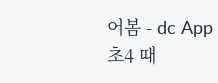어봄 - dc App
초4 때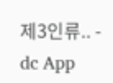제3인류.. - dc App